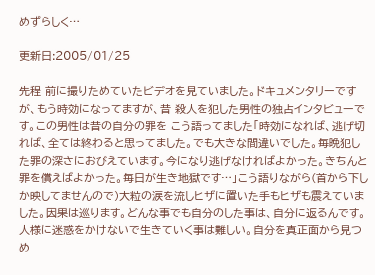めずらしく…

更新日:2005/01/25

先程 前に撮りためていたビデオを見ていました。ドキュメンタリーですが、もう時効になってますが、昔 殺人を犯した男性の独占インタビューです。この男性は昔の自分の罪を こう語ってました「時効になれば、逃げ切れば、全ては終わると思ってました。でも大きな間違いでした。毎晩犯した罪の深さにおびえています。今になり逃げなければよかった。きちんと罪を償えばよかった。毎日が生き地獄です…」こう語りながら(首から下しか映してませんので)大粒の涙を流しヒザに置いた手もヒザも震えていました。因果は巡ります。どんな事でも自分のした事は、自分に返るんです。人様に迷惑をかけないで生きていく事は難しい。自分を真正面から見つめ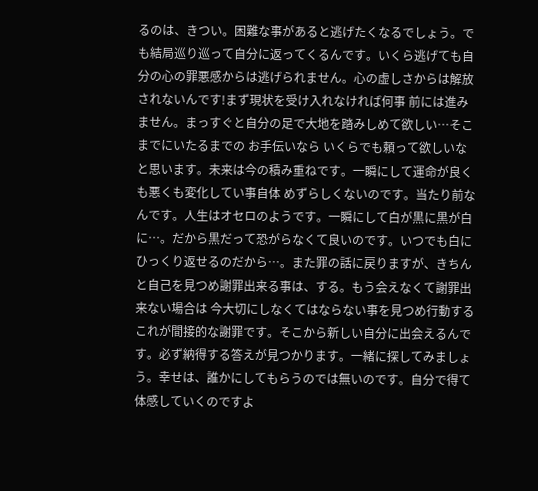るのは、きつい。困難な事があると逃げたくなるでしょう。でも結局巡り巡って自分に返ってくるんです。いくら逃げても自分の心の罪悪感からは逃げられません。心の虚しさからは解放されないんです!まず現状を受け入れなければ何事 前には進みません。まっすぐと自分の足で大地を踏みしめて欲しい…そこまでにいたるまでの お手伝いなら いくらでも頼って欲しいな と思います。未来は今の積み重ねです。一瞬にして運命が良くも悪くも変化してい事自体 めずらしくないのです。当たり前なんです。人生はオセロのようです。一瞬にして白が黒に黒が白に…。だから黒だって恐がらなくて良いのです。いつでも白にひっくり返せるのだから…。また罪の話に戻りますが、きちんと自己を見つめ謝罪出来る事は、する。もう会えなくて謝罪出来ない場合は 今大切にしなくてはならない事を見つめ行動する これが間接的な謝罪です。そこから新しい自分に出会えるんです。必ず納得する答えが見つかります。一緒に探してみましょう。幸せは、誰かにしてもらうのでは無いのです。自分で得て体感していくのですよ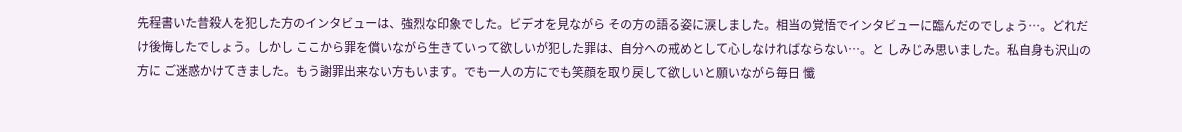先程書いた昔殺人を犯した方のインタビューは、強烈な印象でした。ビデオを見ながら その方の語る姿に涙しました。相当の覚悟でインタビューに臨んだのでしょう…。どれだけ後悔したでしょう。しかし ここから罪を償いながら生きていって欲しいが犯した罪は、自分への戒めとして心しなければならない…。と しみじみ思いました。私自身も沢山の方に ご迷惑かけてきました。もう謝罪出来ない方もいます。でも一人の方にでも笑顔を取り戻して欲しいと願いながら毎日 懺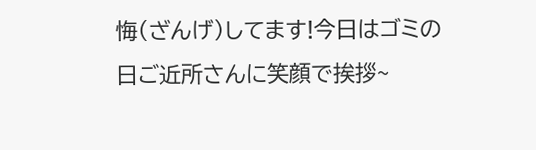悔(ざんげ)してます!今日はゴミの日ご近所さんに笑顔で挨拶~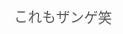これもザンゲ笑